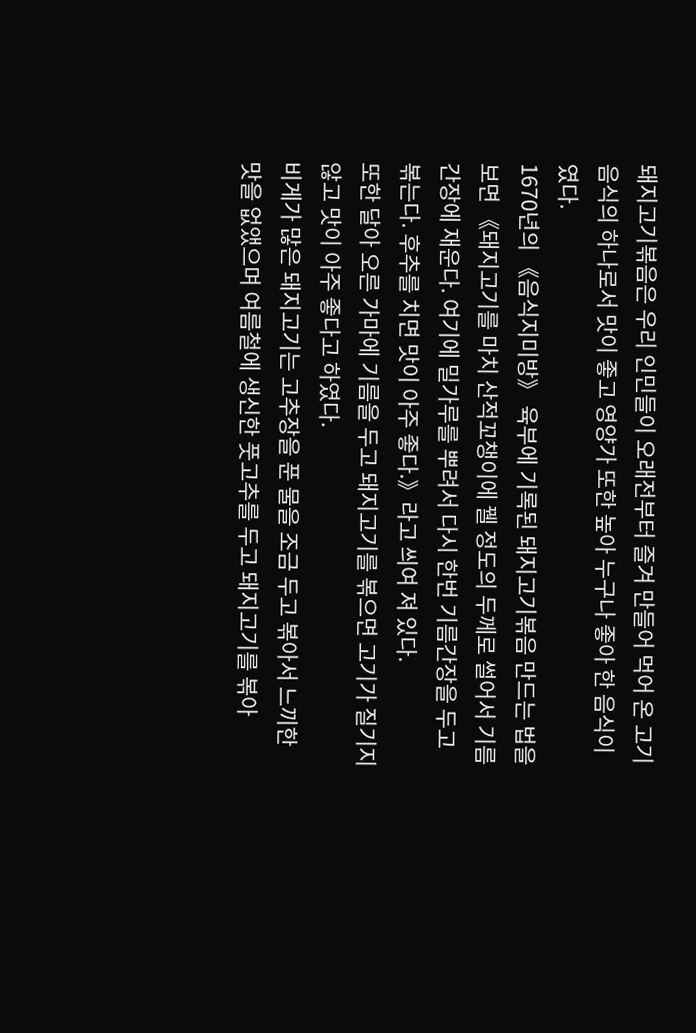돼지고기볶음은 우리 인민들이 오래전부터 즐겨 만들어 먹어 온 고기음식의 하나로서 맛이 좋고 영양가 또한 높아 누구나 좋아 한 음식이였다.
1670년의 《음식지미방》 육부에 기록된 돼지고기볶음 만드는 법을 보면 《돼지고기를 마치 산적꼬챙이에 꿸 정도의 두께로 썰어서 기름간장에 재운다. 여기에 밀가루를 뿌려서 다시 한번 기름간장을 두고 볶는다. 후추를 치면 맛이 아주 좋다.》라고 씌여 져 있다.
또한 달아 오른 가마에 기름을 두고 돼지고기를 볶으면 고기가 질기지 않고 맛이 아주 좋다고 하였다.
비게가 많은 돼지고기는 고추장을 푼 물을 조금 두고 볶아서 느끼한 맛을 없앴으며 여름철에 생신한 풋고추를 두고 돼지고기를 볶아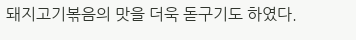돼지고기볶음의 맛을 더욱 돋구기도 하였다.